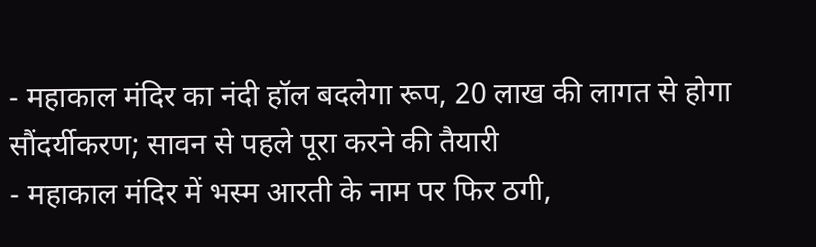- महाकाल मंदिर का नंदी हॉल बदलेगा रूप, 20 लाख की लागत से होगा सौंदर्यीकरण; सावन से पहले पूरा करने की तैयारी
- महाकाल मंदिर में भस्म आरती के नाम पर फिर ठगी,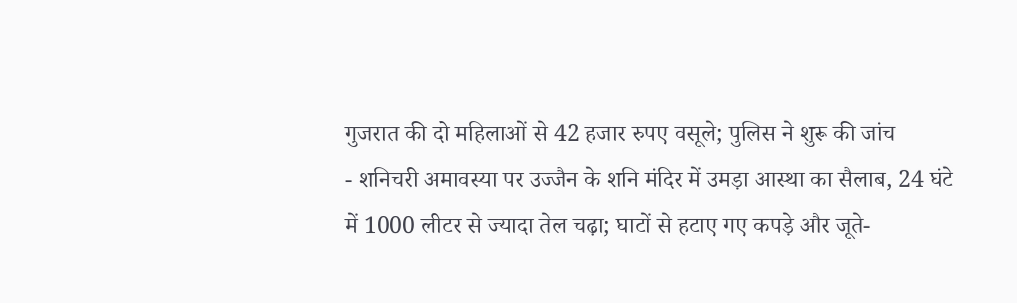गुजरात की दो महिलाओं से 42 हजार रुपए वसूले; पुलिस ने शुरू की जांच
- शनिचरी अमावस्या पर उज्जैन के शनि मंदिर में उमड़ा आस्था का सैलाब, 24 घंटे में 1000 लीटर से ज्यादा तेल चढ़ा; घाटों से हटाए गए कपड़े और जूते-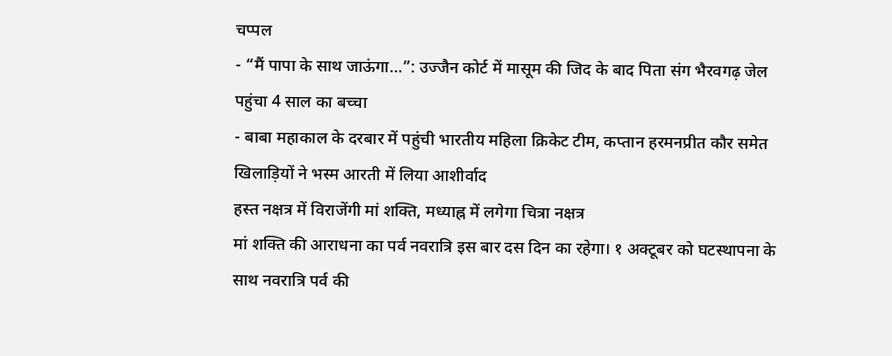चप्पल
- “मैं पापा के साथ जाऊंगा…”: उज्जैन कोर्ट में मासूम की जिद के बाद पिता संग भैरवगढ़ जेल पहुंचा 4 साल का बच्चा
- बाबा महाकाल के दरबार में पहुंची भारतीय महिला क्रिकेट टीम, कप्तान हरमनप्रीत कौर समेत खिलाड़ियों ने भस्म आरती में लिया आशीर्वाद
हस्त नक्षत्र में विराजेंगी मां शक्ति, मध्याह्न में लगेगा चित्रा नक्षत्र
मां शक्ति की आराधना का पर्व नवरात्रि इस बार दस दिन का रहेगा। १ अक्टूबर को घटस्थापना के साथ नवरात्रि पर्व की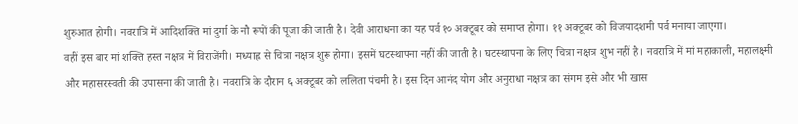शुरुआत होगी। नवरात्रि में आदिशक्ति मां दुर्गा के नौ रूपों की पूजा की जाती है। देवी आराधना का यह पर्व १० अक्टूबर को समाप्त होगा। ११ अक्टूबर को विजयादशमी पर्व मनाया जाएगा।
वहीं इस बार मां शक्ति हस्त नक्षत्र में विराजेंगी। मध्याह्न से चित्रा नक्षत्र शुरू होगा। इसमें घटस्थापना नहीं की जाती है। घटस्थापना के लिए चित्रा नक्षत्र शुभ नहीं है। नवरात्रि में मां महाकाली, महालक्ष्मी और महासरस्वती की उपासना की जाती है। नवरात्रि के दौरान ६ अक्टूबर को ललिता पंचमी है। इस दिन आनंद योग और अनुराधा नक्षत्र का संगम इसे और भी खास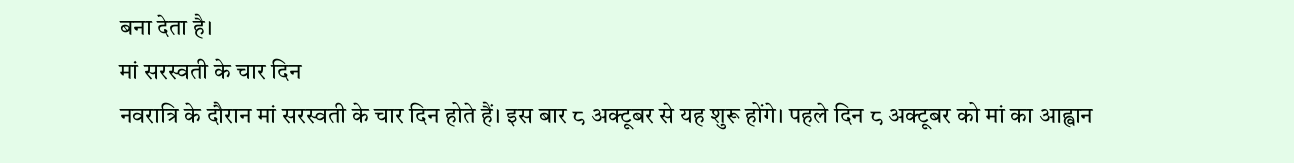बना देता है।
मां सरस्वती के चार दिन
नवरात्रि के दौरान मां सरस्वती के चार दिन होते हैं। इस बार ८ अक्टूबर से यह शुरू होंगे। पहले दिन ८ अक्टूबर को मां का आह्वान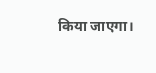किया जाएगा।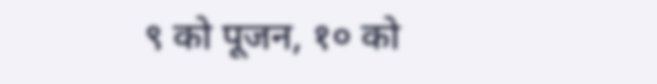९ को पूजन, १० को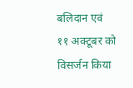बलिदान एवं ११ अक्टूबर को विसर्जन किया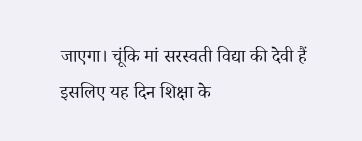जाएगा। चूंकि मां सरस्वती विद्या की देवी हैं इसलिए यह दिन शिक्षा के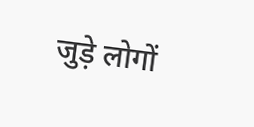जुड़े लोगों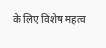के लिए विशेष महत्व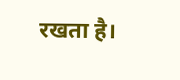रखता है।